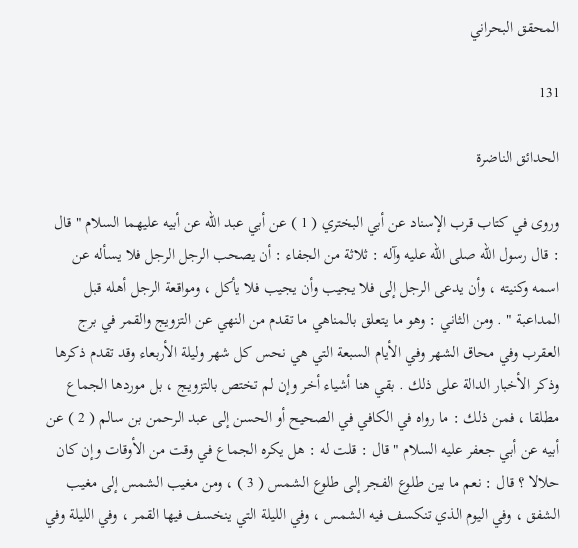المحقق البحراني

131

الحدائق الناضرة

وروى في كتاب قرب الإسناد عن أبي البختري ( 1 ) عن أبي عبد الله عن أبيه عليهما السلام " قال : قال رسول الله صلى الله عليه وآله : ثلاثة من الجفاء : أن يصحب الرجل الرجل فلا يسأله عن اسمه وكنيته ، وأن يدعى الرجل إلى فلا يجيب وأن يجيب فلا يأكل ، ومواقعة الرجل أهله قبل المداعبة " . ومن الثاني : وهو ما يتعلق بالمناهي ما تقدم من النهي عن التزويج والقمر في برج العقرب وفي محاق الشهر وفي الأيام السبعة التي هي نحس كل شهر وليلة الأربعاء وقد تقدم ذكرها وذكر الأخبار الدالة على ذلك . بقي هنا أشياء أخر وإن لم تختص بالتزويج ، بل موردها الجماع مطلقا ، فمن ذلك : ما رواه في الكافي في الصحيح أو الحسن إلى عبد الرحمن بن سالم ( 2 ) عن أبيه عن أبي جعفر عليه السلام " قال : قلت له : هل يكره الجماع في وقت من الأوقات وإن كان حلالا ؟ قال : نعم ما بين طلوع الفجر إلى طلوع الشمس ( 3 ) ، ومن مغيب الشمس إلى مغيب الشفق ، وفي اليوم الذي تنكسف فيه الشمس ، وفي الليلة التي ينخسف فيها القمر ، وفي الليلة وفي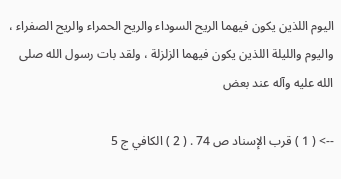اليوم اللذين يكون فيهما الريح السوداء والريح الحمراء والريح الصفراء ، واليوم والليلة اللذين يكون فيهما الزلزلة ، ولقد بات رسول الله صلى الله عليه وآله عند بعض

--> ( 1 ) قرب الإسناد ص 74 . ( 2 ) الكافي ج 5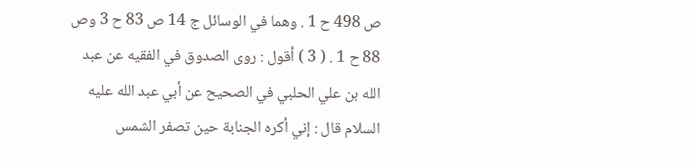ص 498 ح 1 . وهما في الوسائل ج 14 ص 83 ح 3 وص 88 ح 1 . ( 3 ) أقول : روى الصدوق في الفقيه عن عبد الله بن علي الحلبي في الصحيح عن أبي عبد الله عليه السلام قال : إني أكره الجنابة حين تصفر الشمس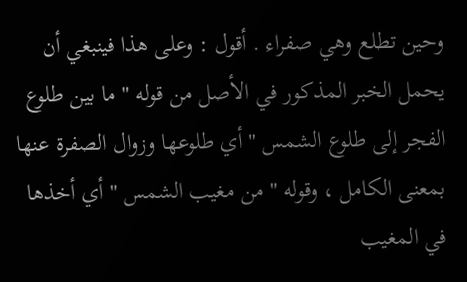وحين تطلع وهي صفراء . أقول : وعلى هذا فينبغي أن يحمل الخبر المذكور في الأصل من قوله " ما بين طلوع الفجر إلى طلوع الشمس " أي طلوعها وزوال الصفرة عنها بمعنى الكامل ، وقوله " من مغيب الشمس " أي أخذها في المغيب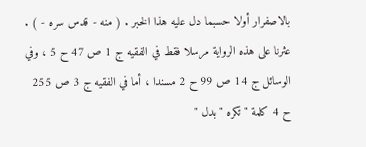بالاصفرار أولا حسبما دل عليه هذا الخبر . ( منه - قدس سره - ) . عثرنا على هذه الرواية مرسلا فقط في الفقيه ج 1 ص 47 ح 5 ، وفي الوسائل ج 14 ص 99 ح 2 مسندا ، أما في الفقيه ج 3 ص 255 ح 4 كلمة " تكره " بدل "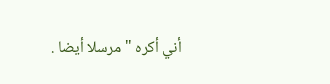أني أكره " مرسلا أيضا .